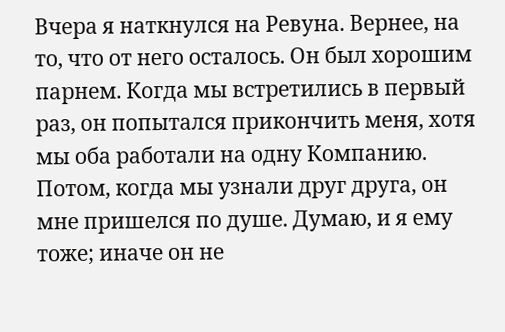Вчера я наткнулся на Ревуна. Вернее, на то, что от него осталось. Он был хорошим парнем. Когда мы встретились в первый раз, он попытался прикончить меня, хотя мы оба работали на одну Компанию. Потом, когда мы узнали друг друга, он мне пришелся по душе. Думаю, и я ему тоже; иначе он не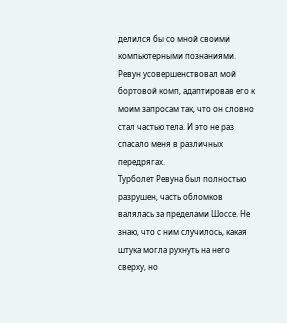делился бы со мной своими компьютерными познаниями. Ревун усовершенствовал мой бортовой комп, адаптировав его к моим запросам так, что он словно стал частью тела. И это не раз спасало меня в различных передрягах.
Турболет Ревуна был полностью разрушен, часть обломков валялась за пределами Шоссе. Не знаю, что с ним случилось, какая штука могла рухнуть на него сверху, но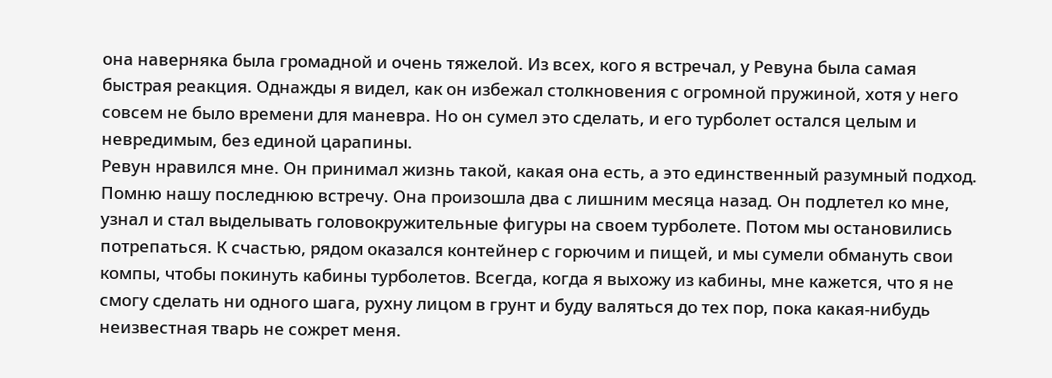она наверняка была громадной и очень тяжелой. Из всех, кого я встречал, у Ревуна была самая быстрая реакция. Однажды я видел, как он избежал столкновения с огромной пружиной, хотя у него совсем не было времени для маневра. Но он сумел это сделать, и его турболет остался целым и невредимым, без единой царапины.
Ревун нравился мне. Он принимал жизнь такой, какая она есть, а это единственный разумный подход. Помню нашу последнюю встречу. Она произошла два с лишним месяца назад. Он подлетел ко мне, узнал и стал выделывать головокружительные фигуры на своем турболете. Потом мы остановились потрепаться. К счастью, рядом оказался контейнер с горючим и пищей, и мы сумели обмануть свои компы, чтобы покинуть кабины турболетов. Всегда, когда я выхожу из кабины, мне кажется, что я не смогу сделать ни одного шага, рухну лицом в грунт и буду валяться до тех пор, пока какая-нибудь неизвестная тварь не сожрет меня.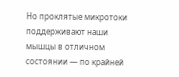Но проклятые микротоки поддерживают наши мышцы в отличном состоянии — по крайней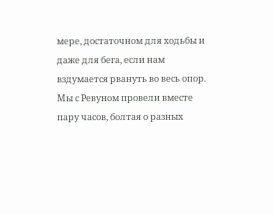мере, достаточном для ходьбы и даже для бега, если нам вздумается рвануть во весь опор.
Мы с Ревуном провели вместе пару часов, болтая о разных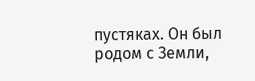пустяках. Он был родом с Земли,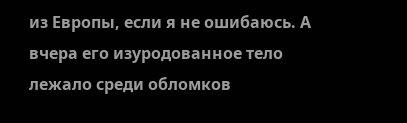из Европы, если я не ошибаюсь. А вчера его изуродованное тело лежало среди обломков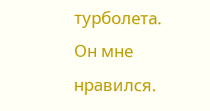турболета. Он мне нравился.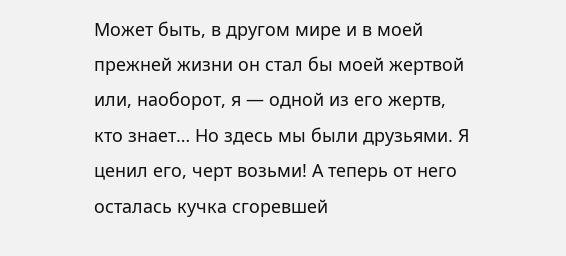Может быть, в другом мире и в моей прежней жизни он стал бы моей жертвой или, наоборот, я — одной из его жертв, кто знает… Но здесь мы были друзьями. Я ценил его, черт возьми! А теперь от него осталась кучка сгоревшей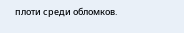плоти среди обломков.